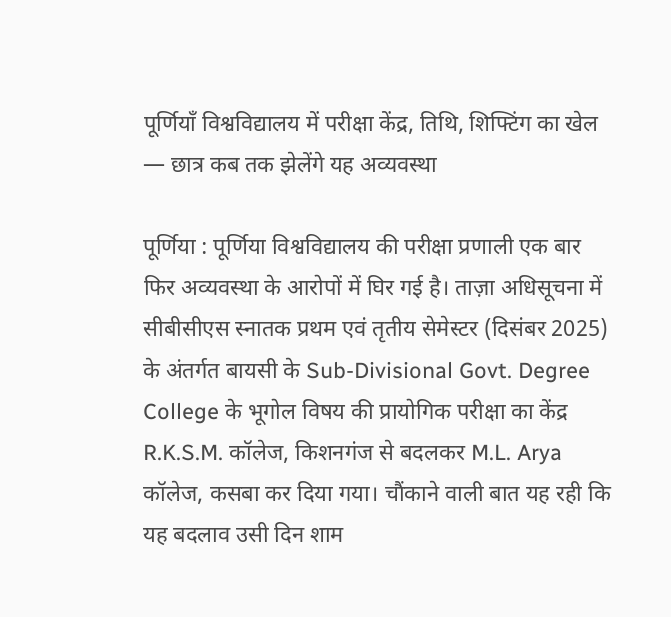पूर्णियाँ विश्वविद्यालय में परीक्षा केंद्र, तिथि, शिफ्टिंग का खेल — छात्र कब तक झेलेंगे यह अव्यवस्था

पूर्णिया : पूर्णिया विश्वविद्यालय की परीक्षा प्रणाली एक बार फिर अव्यवस्था के आरोपों में घिर गई है। ताज़ा अधिसूचना में सीबीसीएस स्नातक प्रथम एवं तृतीय सेमेस्टर (दिसंबर 2025) के अंतर्गत बायसी के Sub-Divisional Govt. Degree College के भूगोल विषय की प्रायोगिक परीक्षा का केंद्र R.K.S.M. कॉलेज, किशनगंज से बदलकर M.L. Arya कॉलेज, कसबा कर दिया गया। चौंकाने वाली बात यह रही कि यह बदलाव उसी दिन शाम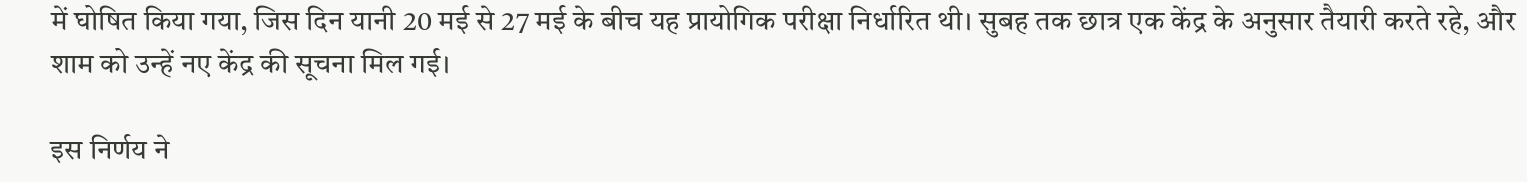में घोषित किया गया, जिस दिन यानी 20 मई से 27 मई के बीच यह प्रायोगिक परीक्षा निर्धारित थी। सुबह तक छात्र एक केंद्र के अनुसार तैयारी करते रहे, और शाम को उन्हें नए केंद्र की सूचना मिल गई।

इस निर्णय ने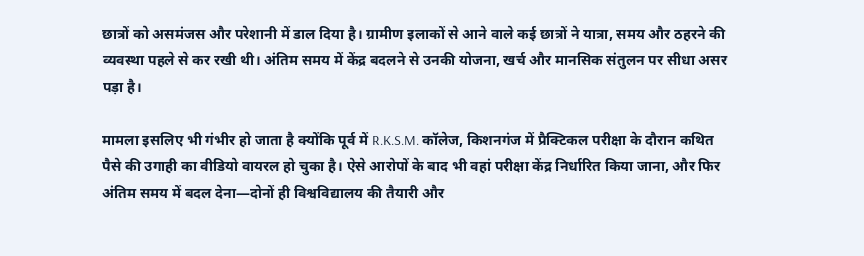छात्रों को असमंजस और परेशानी में डाल दिया है। ग्रामीण इलाकों से आने वाले कई छात्रों ने यात्रा, समय और ठहरने की व्यवस्था पहले से कर रखी थी। अंतिम समय में केंद्र बदलने से उनकी योजना, खर्च और मानसिक संतुलन पर सीधा असर पड़ा है।

मामला इसलिए भी गंभीर हो जाता है क्योंकि पूर्व में R.K.S.M. कॉलेज, किशनगंज में प्रैक्टिकल परीक्षा के दौरान कथित पैसे की उगाही का वीडियो वायरल हो चुका है। ऐसे आरोपों के बाद भी वहां परीक्षा केंद्र निर्धारित किया जाना, और फिर अंतिम समय में बदल देना—दोनों ही विश्वविद्यालय की तैयारी और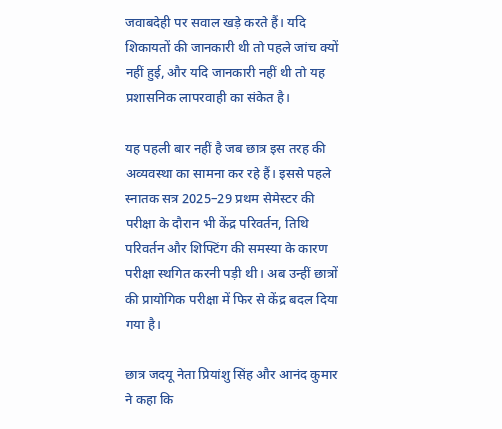जवाबदेही पर सवाल खड़े करते हैं। यदि शिकायतों की जानकारी थी तो पहले जांच क्यों नहीं हुई, और यदि जानकारी नहीं थी तो यह प्रशासनिक लापरवाही का संकेत है।

यह पहली बार नहीं है जब छात्र इस तरह की अव्यवस्था का सामना कर रहे हैं। इससे पहले स्नातक सत्र 2025–29 प्रथम सेमेस्टर की परीक्षा के दौरान भी केंद्र परिवर्तन, तिथि परिवर्तन और शिफ्टिंग की समस्या के कारण परीक्षा स्थगित करनी पड़ी थी। अब उन्हीं छात्रों की प्रायोगिक परीक्षा में फिर से केंद्र बदल दिया गया है।

छात्र जदयू नेता प्रियांशु सिंह और आनंद कुमार ने कहा कि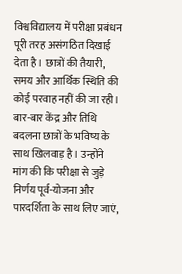विश्वविद्यालय में परीक्षा प्रबंधन पूरी तरह असंगठित दिखाई देता है। छात्रों की तैयारी, समय और आर्थिक स्थिति की कोई परवाह नहीं की जा रही। बार-बार केंद्र और तिथि बदलना छात्रों के भविष्य के साथ खिलवाड़ है। उन्होंने मांग की कि परीक्षा से जुड़े निर्णय पूर्व-योजना और पारदर्शिता के साथ लिए जाएं,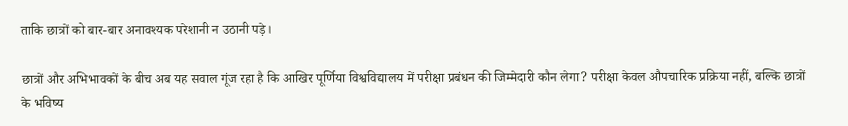ताकि छात्रों को बार-बार अनावश्यक परेशानी न उठानी पड़े।

छात्रों और अभिभावकों के बीच अब यह सवाल गूंज रहा है कि आखिर पूर्णिया विश्वविद्यालय में परीक्षा प्रबंधन की जिम्मेदारी कौन लेगा? परीक्षा केवल औपचारिक प्रक्रिया नहीं, बल्कि छात्रों के भविष्य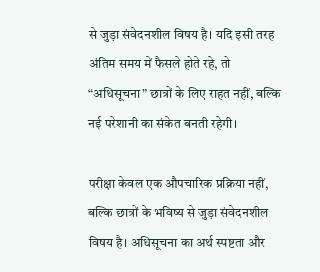से जुड़ा संवेदनशील विषय है। यदि इसी तरह अंतिम समय में फैसले होते रहे, तो “अधिसूचना” छात्रों के लिए राहत नहीं, बल्कि नई परेशानी का संकेत बनती रहेगी।

परीक्षा केवल एक औपचारिक प्रक्रिया नहीं, बल्कि छात्रों के भविष्य से जुड़ा संवेदनशील विषय है। अधिसूचना का अर्थ स्पष्टता और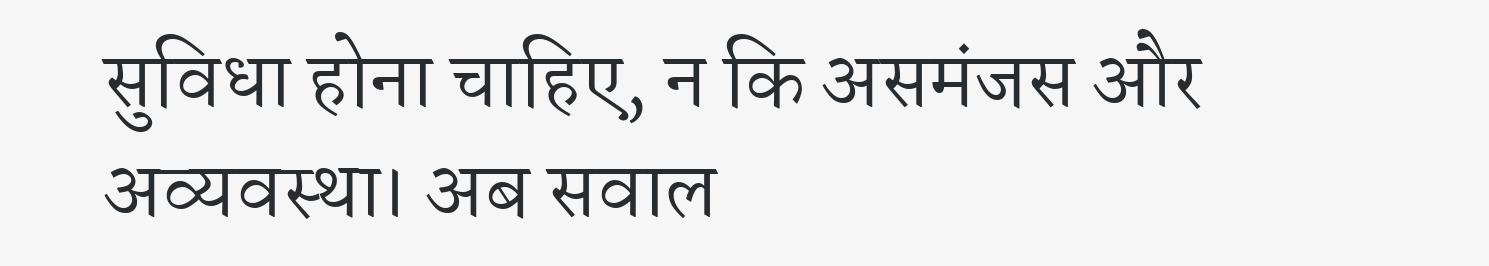सुविधा होना चाहिए, न कि असमंजस और अव्यवस्था। अब सवाल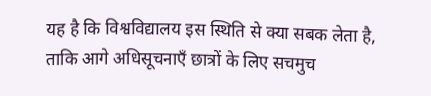यह है कि विश्वविद्यालय इस स्थिति से क्या सबक लेता है, ताकि आगे अधिसूचनाएँ छात्रों के लिए सचमुच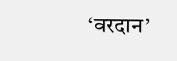‘वरदान’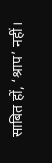साबित हों, ‘श्राप’ नहीं।